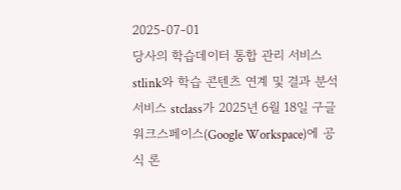2025-07-01
당사의 학습데이터 통합 관리 서비스 stlink와 학습 콘텐츠 연계 및 결과 분석 서비스 stclass가 2025년 6월 18일 구글 워크스페이스(Google Workspace)에 공식 론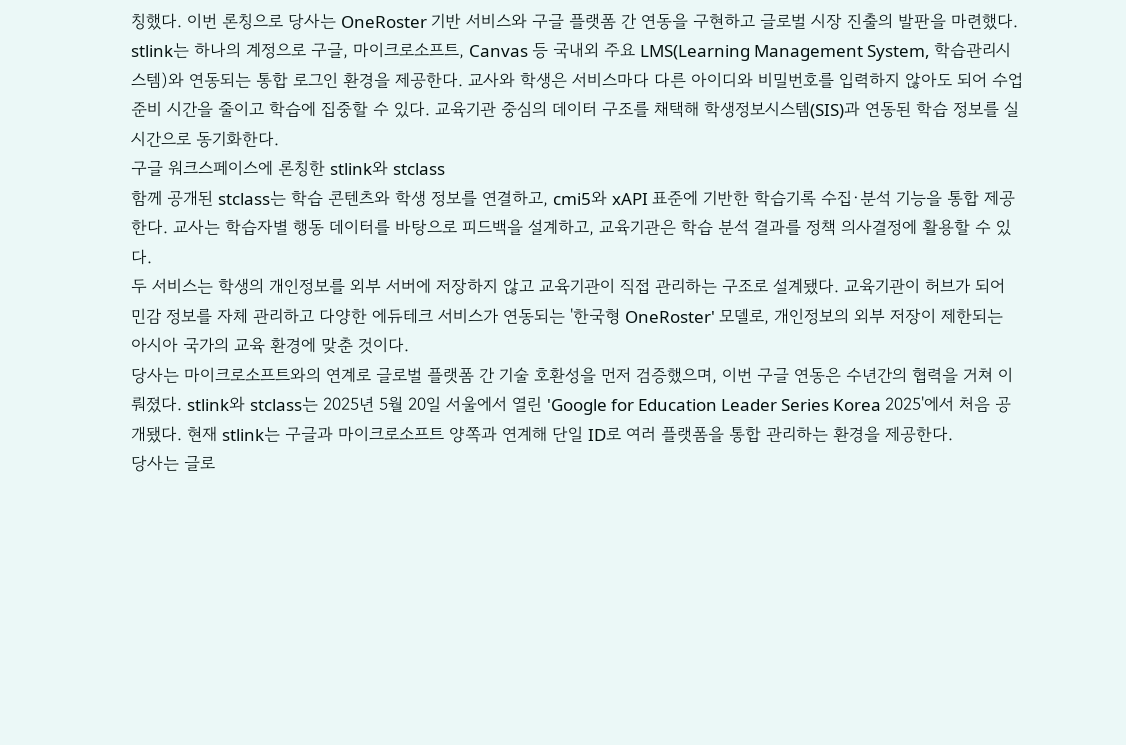칭했다. 이번 론칭으로 당사는 OneRoster 기반 서비스와 구글 플랫폼 간 연동을 구현하고 글로벌 시장 진출의 발판을 마련했다.
stlink는 하나의 계정으로 구글, 마이크로소프트, Canvas 등 국내외 주요 LMS(Learning Management System, 학습관리시스템)와 연동되는 통합 로그인 환경을 제공한다. 교사와 학생은 서비스마다 다른 아이디와 비밀번호를 입력하지 않아도 되어 수업 준비 시간을 줄이고 학습에 집중할 수 있다. 교육기관 중심의 데이터 구조를 채택해 학생정보시스템(SIS)과 연동된 학습 정보를 실시간으로 동기화한다.
구글 워크스페이스에 론칭한 stlink와 stclass
함께 공개된 stclass는 학습 콘텐츠와 학생 정보를 연결하고, cmi5와 xAPI 표준에 기반한 학습기록 수집·분석 기능을 통합 제공한다. 교사는 학습자별 행동 데이터를 바탕으로 피드백을 설계하고, 교육기관은 학습 분석 결과를 정책 의사결정에 활용할 수 있다.
두 서비스는 학생의 개인정보를 외부 서버에 저장하지 않고 교육기관이 직접 관리하는 구조로 설계됐다. 교육기관이 허브가 되어 민감 정보를 자체 관리하고 다양한 에듀테크 서비스가 연동되는 '한국형 OneRoster' 모델로, 개인정보의 외부 저장이 제한되는 아시아 국가의 교육 환경에 맞춘 것이다.
당사는 마이크로소프트와의 연계로 글로벌 플랫폼 간 기술 호환성을 먼저 검증했으며, 이번 구글 연동은 수년간의 협력을 거쳐 이뤄졌다. stlink와 stclass는 2025년 5월 20일 서울에서 열린 'Google for Education Leader Series Korea 2025'에서 처음 공개됐다. 현재 stlink는 구글과 마이크로소프트 양쪽과 연계해 단일 ID로 여러 플랫폼을 통합 관리하는 환경을 제공한다.
당사는 글로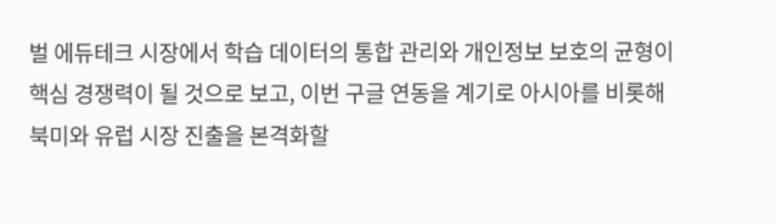벌 에듀테크 시장에서 학습 데이터의 통합 관리와 개인정보 보호의 균형이 핵심 경쟁력이 될 것으로 보고, 이번 구글 연동을 계기로 아시아를 비롯해 북미와 유럽 시장 진출을 본격화할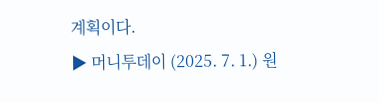계획이다.
▶ 머니투데이 (2025. 7. 1.) 원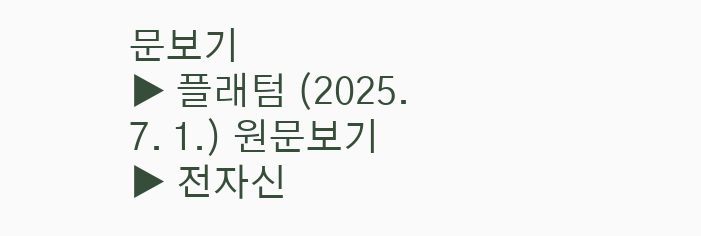문보기
▶ 플래텀 (2025. 7. 1.) 원문보기
▶ 전자신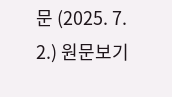문 (2025. 7. 2.) 원문보기